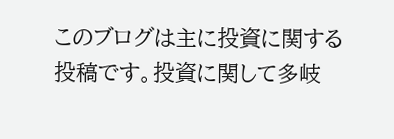このブログは主に投資に関する投稿です。投資に関して多岐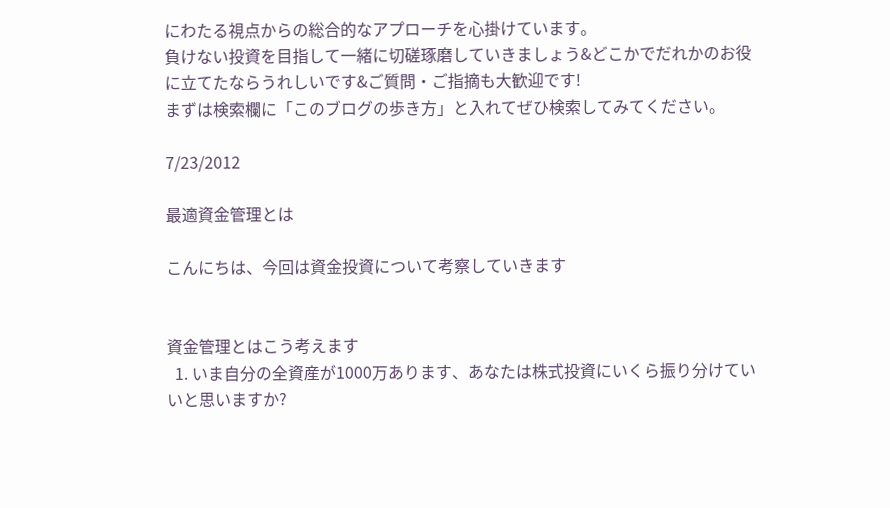にわたる視点からの総合的なアプローチを心掛けています。
負けない投資を目指して一緒に切磋琢磨していきましょう&どこかでだれかのお役に立てたならうれしいです&ご質問・ご指摘も大歓迎です!
まずは検索欄に「このブログの歩き方」と入れてぜひ検索してみてください。

7/23/2012

最適資金管理とは

こんにちは、今回は資金投資について考察していきます


資金管理とはこう考えます
  1. いま自分の全資産が1000万あります、あなたは株式投資にいくら振り分けていいと思いますか?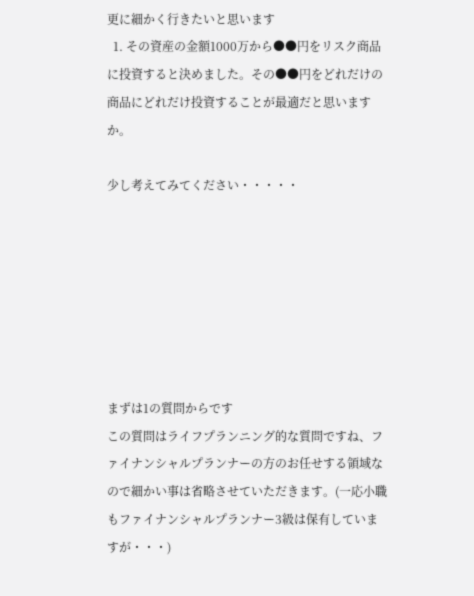更に細かく行きたいと思います
  1. その資産の金額1000万から●●円をリスク商品に投資すると決めました。その●●円をどれだけの商品にどれだけ投資することが最適だと思いますか。

少し考えてみてください・・・・・







まずは1の質問からです
この質問はライフプランニング的な質問ですね、ファイナンシャルプランナーの方のお任せする領域なので細かい事は省略させていただきます。(一応小職もファイナンシャルプランナー3級は保有していますが・・・)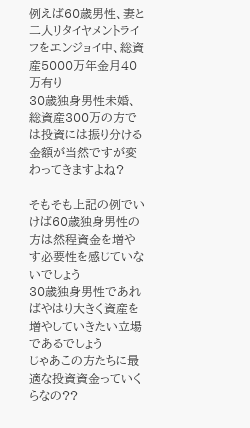例えば60歳男性、妻と二人リタイヤメントライフをエンジョイ中、総資産5000万年金月40万有り
30歳独身男性未婚、総資産300万の方では投資には振り分ける金額が当然ですが変わってきますよね?

そもそも上記の例でいけば60歳独身男性の方は然程資金を増やす必要性を感じていないでしょう
30歳独身男性であればやはり大きく資産を増やしていきたい立場であるでしょう
じゃあこの方たちに最適な投資資金っていくらなの??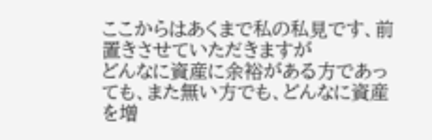ここからはあくまで私の私見です、前置きさせていただきますが
どんなに資産に余裕がある方であっても、また無い方でも、どんなに資産を増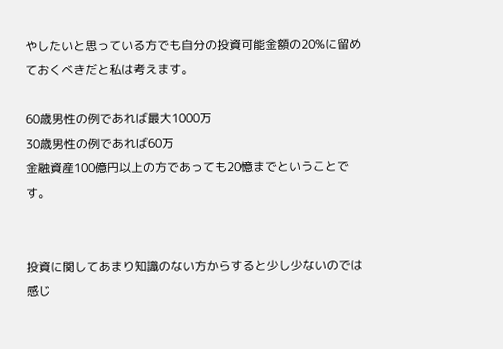やしたいと思っている方でも自分の投資可能金額の20%に留めておくべきだと私は考えます。

60歳男性の例であれば最大1000万
30歳男性の例であれば60万
金融資産100億円以上の方であっても20憶までということです。


投資に関してあまり知識のない方からすると少し少ないのでは感じ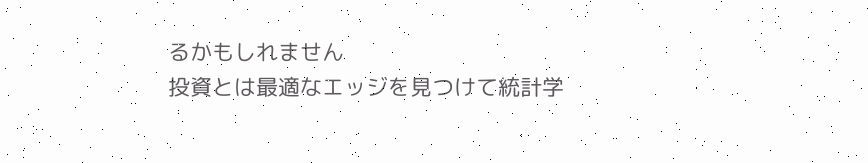るかもしれません
投資とは最適なエッジを見つけて統計学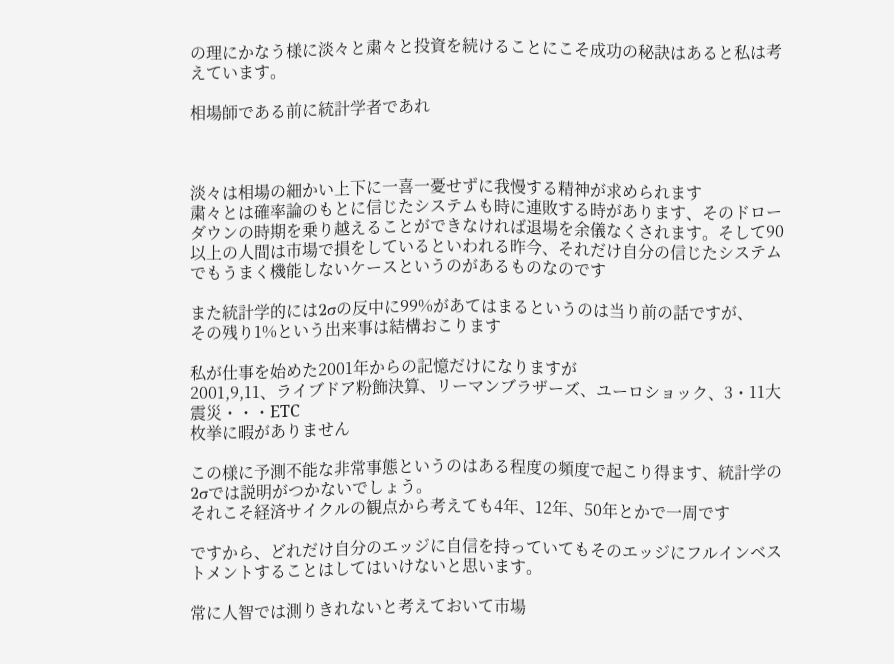の理にかなう様に淡々と粛々と投資を続けることにこそ成功の秘訣はあると私は考えています。

相場師である前に統計学者であれ



淡々は相場の細かい上下に一喜一憂せずに我慢する精神が求められます
粛々とは確率論のもとに信じたシステムも時に連敗する時があります、そのドローダウンの時期を乗り越えることができなければ退場を余儀なくされます。そして90以上の人間は市場で損をしているといわれる昨今、それだけ自分の信じたシステムでもうまく機能しないケースというのがあるものなのです

また統計学的には2σの反中に99%があてはまるというのは当り前の話ですが、
その残り1%という出来事は結構おこります

私が仕事を始めた2001年からの記憶だけになりますが
2001,9,11、ライブドア粉飾決算、リーマンブラザーズ、ユーロショック、3・11大震災・・・ETC
枚挙に暇がありません

この様に予測不能な非常事態というのはある程度の頻度で起こり得ます、統計学の2σでは説明がつかないでしょう。
それこそ経済サイクルの観点から考えても4年、12年、50年とかで一周です

ですから、どれだけ自分のエッジに自信を持っていてもそのエッジにフルインベストメントすることはしてはいけないと思います。

常に人智では測りきれないと考えておいて市場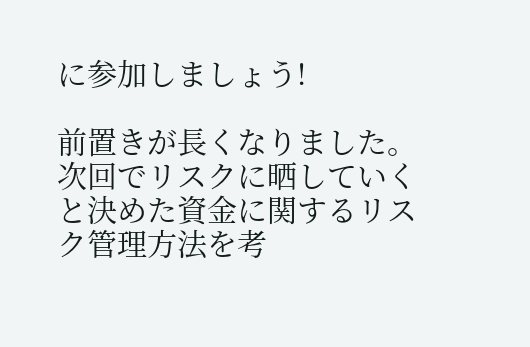に参加しましょう!

前置きが長くなりました。
次回でリスクに晒していくと決めた資金に関するリスク管理方法を考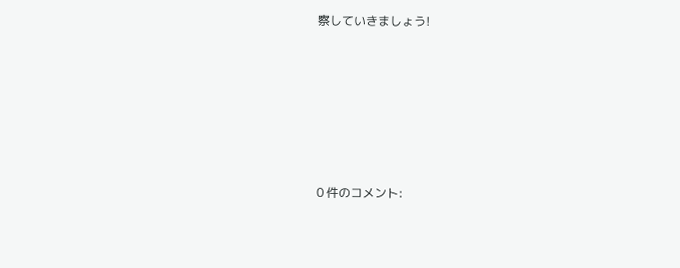察していきましょう!






0 件のコメント: